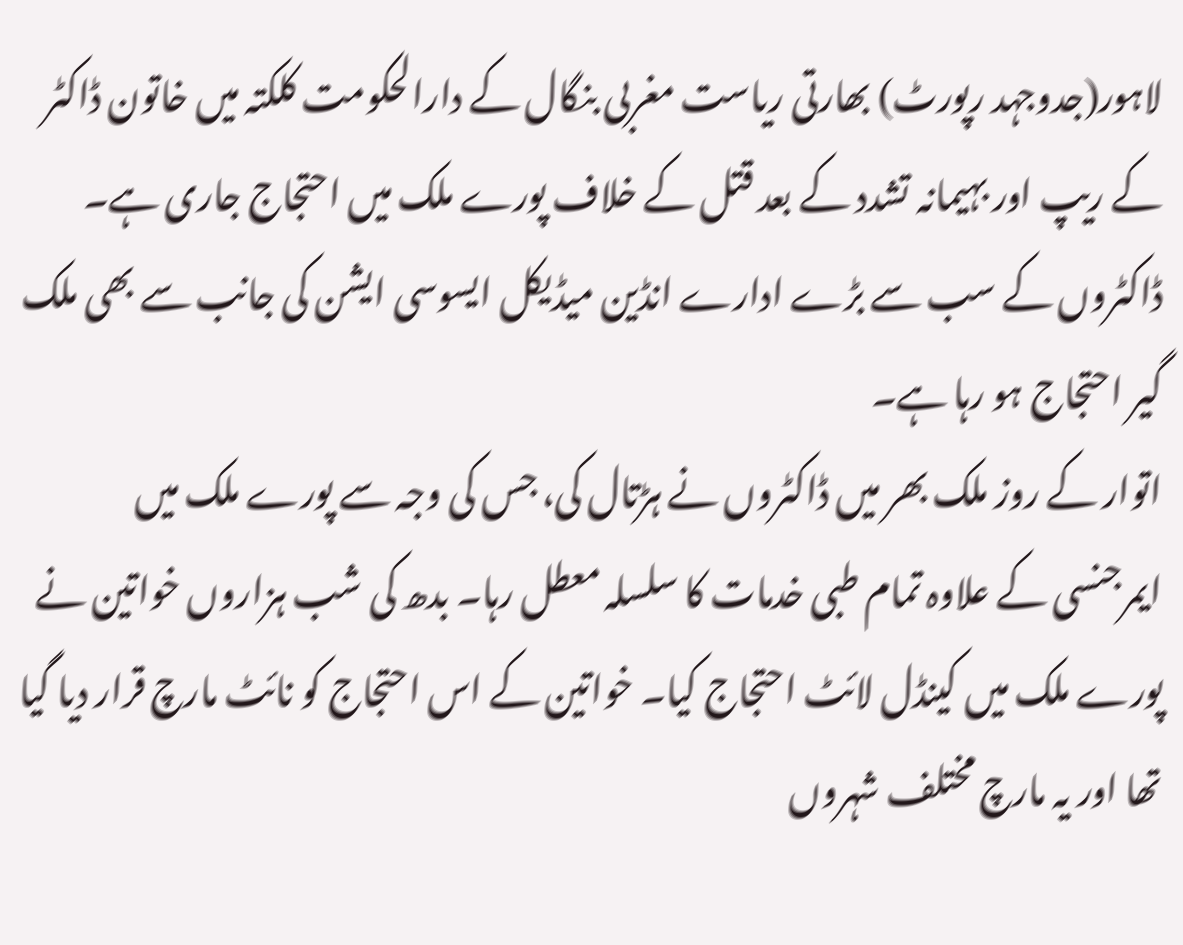لاہور(جدوجہد رپورٹ) بھارتی ریاست مغربی بنگال کے دارالحکومت کلکتہ میں خاتون ڈاکٹر کے ریپ اور بہیمانہ تشدد کے بعد قتل کے خلاف پورے ملک میں احتجاج جاری ہے۔ ڈاکٹروں کے سب سے بڑے ادارے انڈین میڈیکل ایسوسی ایشن کی جانب سے بھی ملک گیر احتجاج ہو رہا ہے۔
اتوار کے روز ملک بھر میں ڈاکٹروں نے ہڑتال کی، جس کی وجہ سے پورے ملک میں ایمرجنسی کے علاوہ تمام طبی خدمات کا سلسلہ معطل رہا۔ بدھ کی شب ہزاروں خواتین نے پورے ملک میں کینڈل لائٹ احتجاج کیا۔ خواتین کے اس احتجاج کو نائٹ مارچ قرار دیا گیا تھا اور یہ مارچ مختلف شہروں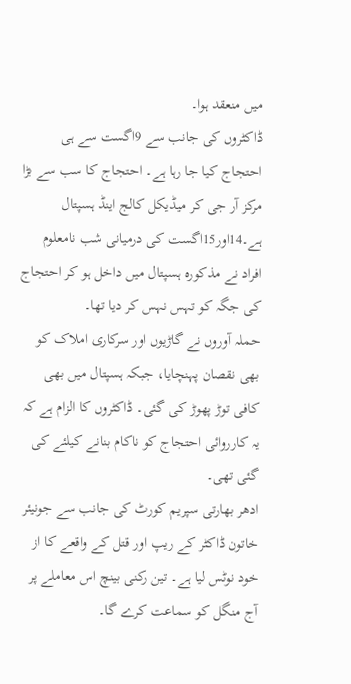میں منعقد ہوا۔
ڈاکٹروں کی جانب سے 9اگست سے ہی احتجاج کیا جا رہا ہے۔ احتجاج کا سب سے بڑا مرکز آر جی کر میڈیکل کالج اینڈ ہسپتال ہے۔14اور15اگست کی درمیانی شب نامعلوم افراد نے مذکورہ ہسپتال میں داخل ہو کر احتجاج کی جگہ کو تہس نہس کر دیا تھا۔
حملہ آوروں نے گاڑیوں اور سرکاری املاک کو بھی نقصان پہنچایا، جبکہ ہسپتال میں بھی کافی توڑ پھوڑ کی گئی۔ ڈاکٹروں کا الزام ہے کہ یہ کارروائی احتجاج کو ناکام بنانے کیلئے کی گئی تھی۔
ادھر بھارتی سپریم کورٹ کی جانب سے جونیئر خاتون ڈاکٹر کے ریپ اور قتل کے واقعے کا از خود نوٹس لیا ہے۔ تین رکنی بینچ اس معاملے پر آج منگل کو سماعت کرے گا۔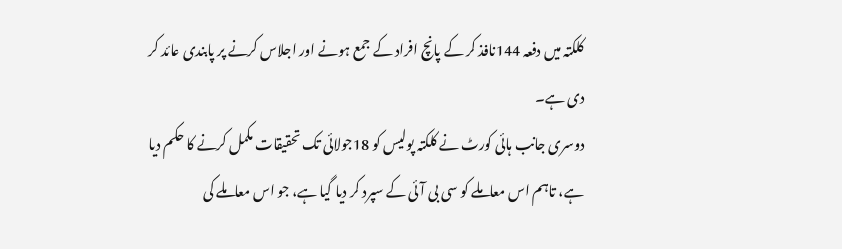کلکتہ میں دفعہ 144نافذ کر کے پانچ افراد کے جمع ہونے اور اجلاس کرنے پر پابندی عائد کر دی ہے۔
دوسری جانب ہائی کورٹ نے کلکتہ پولیس کو 18جولائی تک تحقیقات مکمل کرنے کا حکم دیا ہے، تاہم اس معاملے کو سی بی آئی کے سپرد کر دیا گیا ہے، جو اس معاملے کی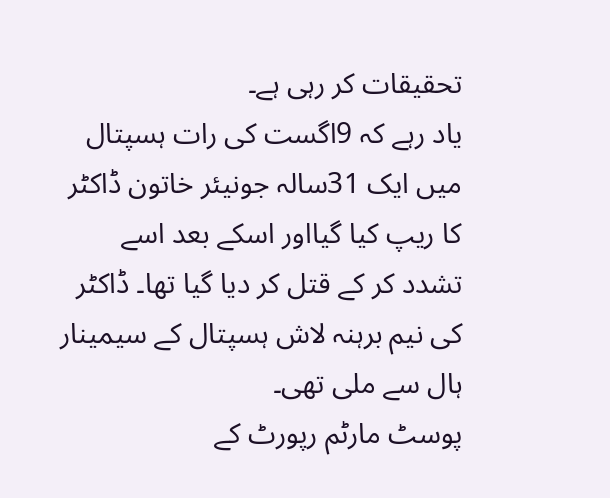تحقیقات کر رہی ہے۔
یاد رہے کہ 9اگست کی رات ہسپتال میں ایک 31سالہ جونیئر خاتون ڈاکٹر کا ریپ کیا گیااور اسکے بعد اسے تشدد کر کے قتل کر دیا گیا تھا۔ ڈاکٹر کی نیم برہنہ لاش ہسپتال کے سیمینار ہال سے ملی تھی۔
پوسٹ مارٹم رپورٹ کے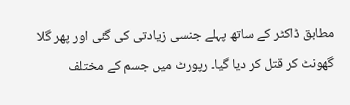مطابق ڈاکٹر کے ساتھ پہلے جنسی زیادتی کی گئی اور پھر گلا گھونٹ کر قتل کر دیا گیا۔ رپورٹ میں جسم کے مختلف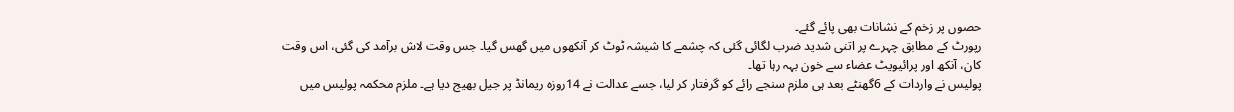حصوں پر زخم کے نشانات بھی پائے گئے۔
رپورٹ کے مطابق چہرے پر اتنی شدید ضرب لگائی گئی کہ چشمے کا شیشہ ٹوٹ کر آنکھوں میں گھس گیا۔ جس وقت لاش برآمد کی گئی، اس وقت کان، آنکھ اور پرائیویٹ عضاء سے خون بہہ رہا تھا۔
پولیس نے واردات کے 6گھنٹے بعد ہی ملزم سنجے رائے کو گرفتار کر لیا، جسے عدالت نے 14روزہ ریمانڈ پر جیل بھیج دیا ہے۔ ملزم محکمہ پولیس میں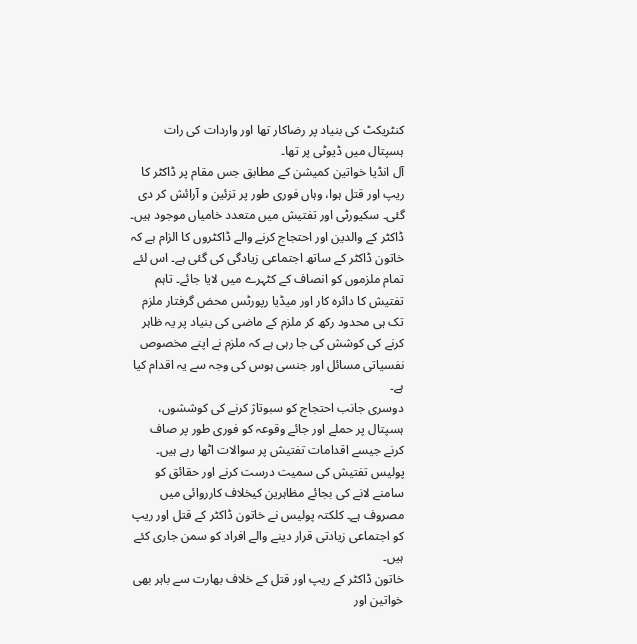کنٹریکٹ کی بنیاد پر رضاکار تھا اور واردات کی رات ہسپتال میں ڈیوٹی پر تھا۔
آل انڈیا خواتین کمیشن کے مطابق جس مقام پر ڈاکٹر کا ریپ اور قتل ہوا، وہاں فوری طور پر تزئین و آرائش کر دی گئی۔ سکیورٹی اور تفتیش میں متعدد خامیاں موجود ہیں۔
ڈاکٹر کے والدین اور احتجاج کرنے والے ڈاکٹروں کا الزام ہے کہ خاتون ڈاکٹر کے ساتھ اجتماعی زیادگی کی گئی ہے۔ اس لئے تمام ملزموں کو انصاف کے کٹہرے میں لایا جائے۔ تاہم تفتیش کا دائرہ کار اور میڈیا رپورٹس محض گرفتار ملزم تک ہی محدود رکھ کر ملزم کے ماضی کی بنیاد پر یہ ظاہر کرنے کی کوشش کی جا رہی ہے کہ ملزم نے اپنے مخصوص نفسیاتی مسائل اور جنسی ہوس کی وجہ سے یہ اقدام کیا ہے۔
دوسری جانب احتجاج کو سبوتاژ کرنے کی کوششوں، ہسپتال پر حملے اور جائے وقوعہ کو فوری طور پر صاف کرنے جیسے اقدامات تفتیش پر سوالات اٹھا رہے ہیں۔
پولیس تفتیش کی سمیت درست کرنے اور حقائق کو سامنے لانے کی بجائے مظاہرین کیخلاف کارروائی میں مصروف ہے۔ کلکتہ پولیس نے خاتون ڈاکٹر کے قتل اور ریپ کو اجتماعی زیادتی قرار دینے والے افراد کو سمن جاری کئے ہیں۔
خاتون ڈاکٹر کے ریپ اور قتل کے خلاف بھارت سے باہر بھی خواتین اور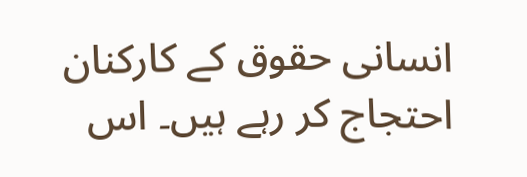انسانی حقوق کے کارکنان احتجاج کر رہے ہیں۔ اس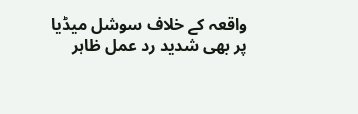واقعہ کے خلاف سوشل میڈیا پر بھی شدید رد عمل ظاہر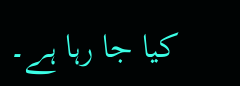کیا جا رہا ہے۔